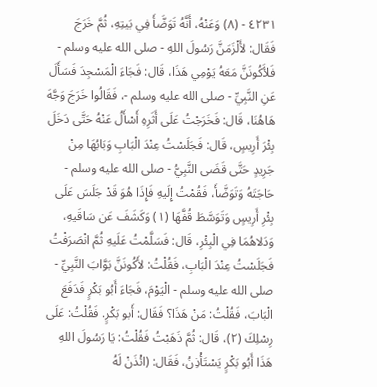٤٢٣١ - (٨) وَعَنْهُ، أَنَّهُ تَوَضَّأَ فِي بَيتِهِ، ثُمَّ خَرَجَ فَقَال: لأَلْزَمَنَّ رَسُولَ اللهِ - صلى الله عليه وسلم - فَلأَكُونَنَّ مَعَهُ يَوْمِي هَذَا، قَال: فَجَاءَ الْمَسْجِدَ فَسَأَلَ عَنِ النَّبِيِّ - صلى الله عليه وسلم -، فَقَالُوا خَرَجَ وَجَّهَ هَاهُنَا، قَال: فَخَرَجْتُ عَلَى أَثَرِهِ أَسْأَلُ عَنْهُ حَتَّى دَخَلَ بِئْرَ أَرِيسٍ، قَال: فَجَلَسْتُ عِنْدَ الْبَابِ وَبَابُهَا مِنْ جَرِيدٍ حَتَّى قَضَى النَّبِيُّ - صلى الله عليه وسلم - حَاجَتَهُ وَتَوَضَّأَ، فَقُمْتُ إِلَيهِ فَإِذَا هُوَ قَدْ جَلَسَ عَلَى بِئْرِ أَرِيسٍ وَتَوَسَّطَ قُفَّهَا (١) وَكَشَفَ عَن سَاقَيهِ، وَدَلاهُمَا فِي الْبِئْرِ، قَال: فَسَلَّمْتُ عَلَيهِ ثُمَّ انْصَرَفْتُ فَجَلَسْتُ عِنْدَ الْبَابِ، فَقُلْتُ: لأَكُونَنَّ بَوَّابَ النَّبِيِّ - صلى الله عليه وسلم - الْيَوْمَ، فَجَاءَ أَبُو بَكْرٍ فَدَفَعَ الْبَابَ، فَقُلْتُ: مَنْ هَذَا؟ فَقَال: أَبو بَكْرٍ. فَقُلْتُ: عَلَى رِسْلِكَ (٢)، قَال: ثُمَّ ذَهَبْتُ فَقُلْتُ: يَا رَسُولَ اللهِ هَذَا أَبُو بَكْرٍ يَسْتَأْذِنُ، فَقَال: (ائْذَنْ لَهُ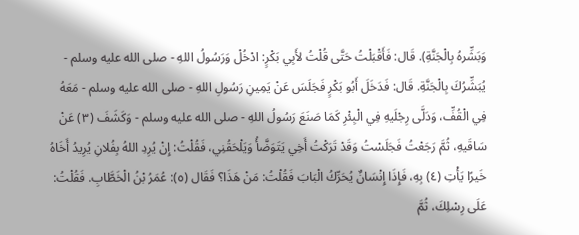وَبَشِّرهُ بِالْجَنَّةِ). قَال: فَأَقْبَلْتُ حَتَّى قُلْتُ لأَبِي بَكْرٍ: ادْخُلْ وَرَسُولُ اللهِ - صلى الله عليه وسلم - يُبَشِّرُكَ بِالْجَنَّةِ. قَال: فَدَخَلَ أَبُو بَكْرٍ فَجَلَسَ عَنْ يَمِينِ رَسُولِ اللهِ - صلى الله عليه وسلم - مَعَهُ فِي الْقُفِّ، وَدَلَّى رِجْلَيهِ فِي الْبِئْرِ كَمَا صَنَعَ رَسُولُ اللهِ - صلى الله عليه وسلم - وَكَشَفَ (٣) عَنْ سَاقَيهِ، ثُمَّ رَجَعْتُ فَجَلَسْتُ وَقَدْ تَرَكْتُ أَخِي يَتَوَضَّأُ وَيَلْحَقُنِي، فَقُلْتُ: إِنْ يُرِدِ اللهُ بِفُلانِ يُرِيدُ أَخَاهُ خَيرًا يَأْتِ (٤) بِهِ، فَإِذَا إِنْسَانٌ يُحَرِّكُ الْبَابَ فَقُلْتُ: مَنْ هَذَا؟ فَقَال (٥): عُمَرُ بْنُ الْخَطَّابِ. فَقُلْتُ: عَلَى رِسْلِكَ، ثُمَّ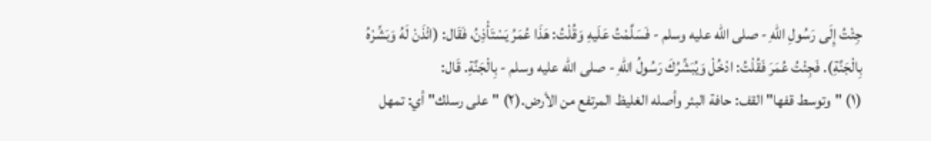جِئْتُ إِلَى رَسُولِ اللهِ - صلى الله عليه وسلم - فَسَلَّمْتُ عَلَيهِ وَقُلْتُ: هَذَا عُمَرُ يَسْتَأْذِنُ، فَقَال: (ائْذَنْ لَهُ وَبَشِّرْهُ بِالْجَنَّةِ). فَجِئْتُ عُمَرَ فَقُلْتُ: ادْخُلْ وَيُبَشِّرُكَ رَسُولُ اللهِ - صلى الله عليه وسلم - بِالْجَنَّةِ. قَال:
(١) "وتوسط قفها" القف: حافة البئر وأصله الغليظ المرتفع من الأرض.(٢) "على رسلك" أي: تمهل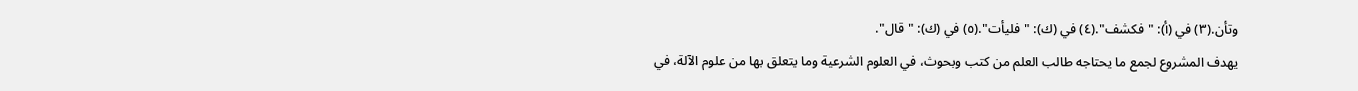وتأن.(٣) في (أ): "فكشف".(٤) في (ك): "فليأت".(٥) في (ك): "قال".
يهدف المشروع لجمع ما يحتاجه طالب العلم من كتب وبحوث، في العلوم الشرعية وما يتعلق بها من علوم الآلة، في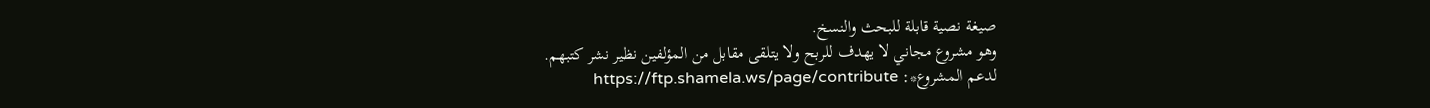صيغة نصية قابلة للبحث والنسخ.
وهو مشروع مجاني لا يهدف للربح ولا يتلقى مقابل من المؤلفين نظير نشر كتبهم.
لدعم المشروع*: https://ftp.shamela.ws/page/contribute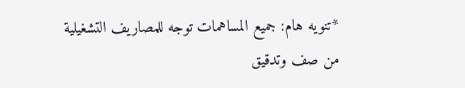*تنويه هام: جميع المساهمات توجه للمصاريف التشغيلية من صف وتدقيق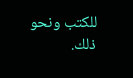للكتب ونحو ذلك.